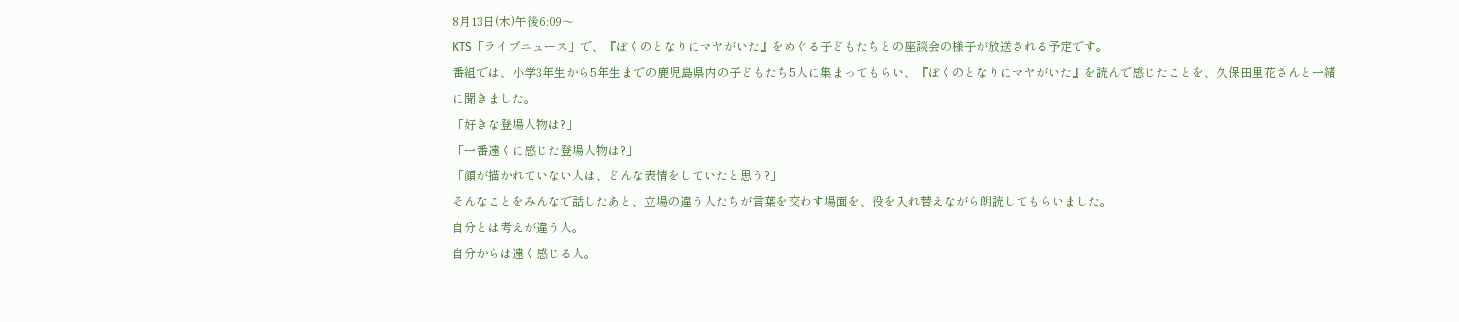8月13日(木)午後6:09〜
KTS「ライブニュース」で、『ぼくのとなりにマヤがいた』をめぐる子どもたちとの座談会の様子が放送される予定です。
番組では、小学3年生から5年生までの鹿児島県内の子どもたち5人に集まってもらい、『ぼくのとなりにマヤがいた』を読んで感じたことを、久保田里花さんと一緒に聞きました。
「好きな登場人物は?」
「一番遠くに感じた登場人物は?」
「顔が描かれていない人は、どんな表情をしていたと思う?」
そんなことをみんなで話したあと、立場の違う人たちが言葉を交わす場面を、役を入れ替えながら朗読してもらいました。
自分とは考えが違う人。
自分からは遠く感じる人。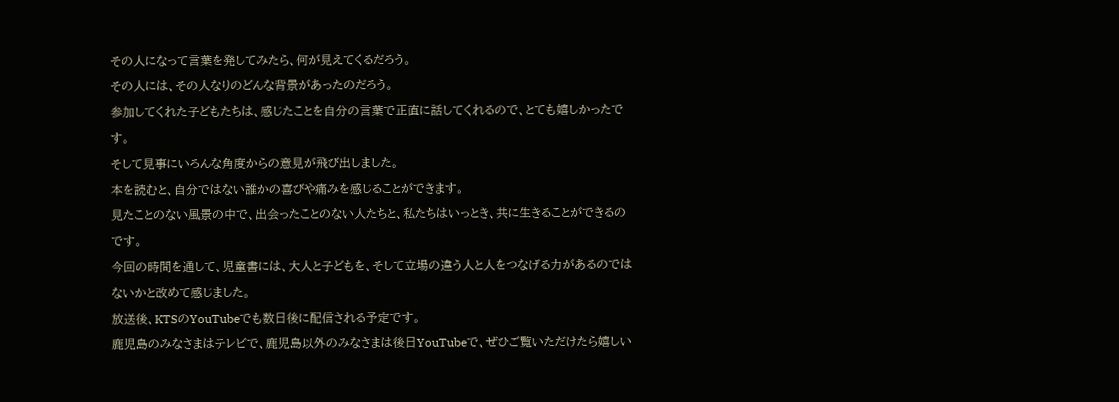その人になって言葉を発してみたら、何が見えてくるだろう。
その人には、その人なりのどんな背景があったのだろう。
参加してくれた子どもたちは、感じたことを自分の言葉で正直に話してくれるので、とても嬉しかったです。
そして見事にいろんな角度からの意見が飛び出しました。
本を読むと、自分ではない誰かの喜びや痛みを感じることができます。
見たことのない風景の中で、出会ったことのない人たちと、私たちはいっとき、共に生きることができるのです。
今回の時間を通して、児童書には、大人と子どもを、そして立場の違う人と人をつなげる力があるのではないかと改めて感じました。
放送後、KTSのYouTubeでも数日後に配信される予定です。
鹿児島のみなさまはテレビで、鹿児島以外のみなさまは後日YouTubeで、ぜひご覧いただけたら嬉しい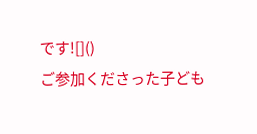です![]()
ご参加くださった子ども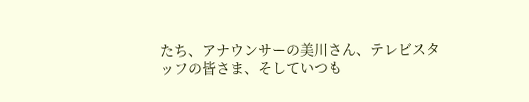たち、アナウンサーの美川さん、テレビスタッフの皆さま、そしていつも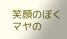笑顔のぼくマヤの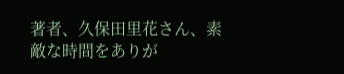著者、久保田里花さん、素敵な時間をありが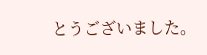とうございました。